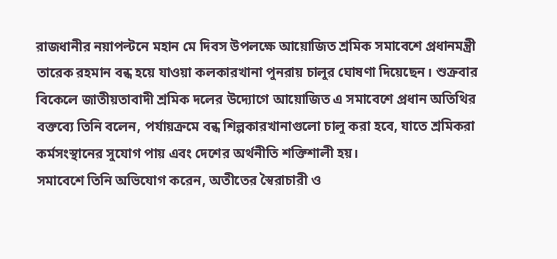রাজধানীর নয়াপল্টনে মহান মে দিবস উপলক্ষে আয়োজিত শ্রমিক সমাবেশে প্রধানমন্ত্রী তারেক রহমান বন্ধ হয়ে যাওয়া কলকারখানা পুনরায় চালুর ঘোষণা দিয়েছেন। শুক্রবার বিকেলে জাতীয়তাবাদী শ্রমিক দলের উদ্যোগে আয়োজিত এ সমাবেশে প্রধান অতিথির বক্তব্যে তিনি বলেন, পর্যায়ক্রমে বন্ধ শিল্পকারখানাগুলো চালু করা হবে, যাতে শ্রমিকরা কর্মসংস্থানের সুযোগ পায় এবং দেশের অর্থনীতি শক্তিশালী হয়।
সমাবেশে তিনি অভিযোগ করেন, অতীতের স্বৈরাচারী ও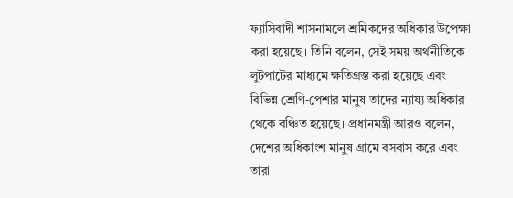ফ্যাসিবাদী শাসনামলে শ্রমিকদের অধিকার উপেক্ষা করা হয়েছে। তিনি বলেন, সেই সময় অর্থনীতিকে লুটপাটের মাধ্যমে ক্ষতিগ্রস্ত করা হয়েছে এবং বিভিন্ন শ্রেণি-পেশার মানুষ তাদের ন্যায্য অধিকার থেকে বঞ্চিত হয়েছে। প্রধানমন্ত্রী আরও বলেন, দেশের অধিকাংশ মানুষ গ্রামে বসবাস করে এবং তারা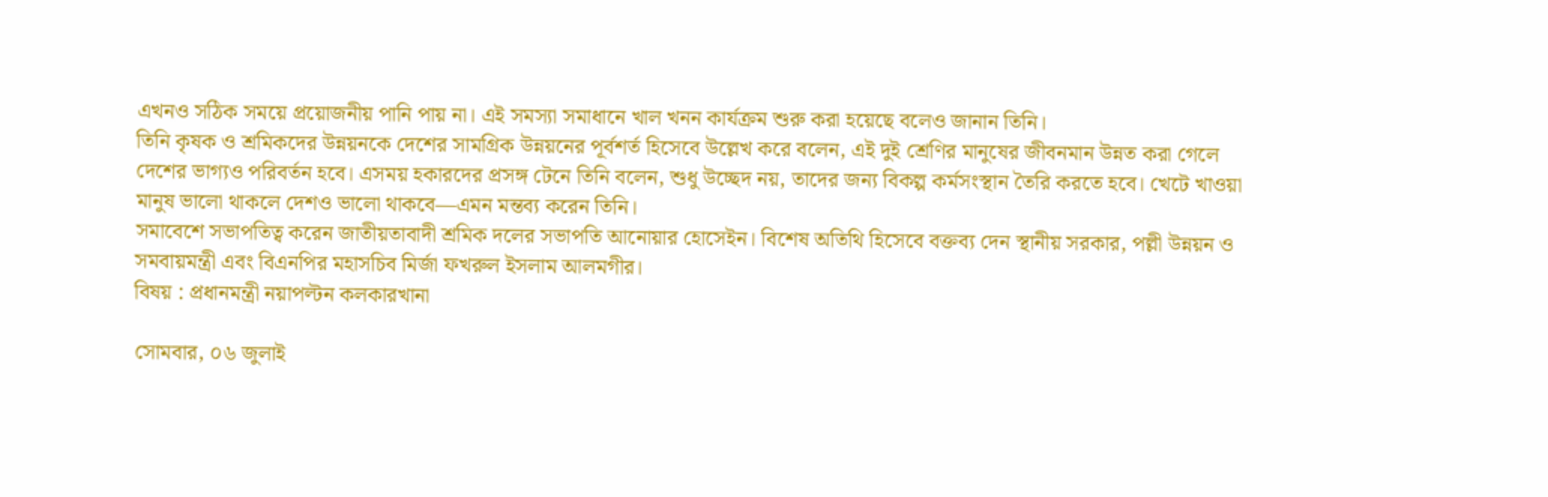এখনও সঠিক সময়ে প্রয়োজনীয় পানি পায় না। এই সমস্যা সমাধানে খাল খনন কার্যক্রম শুরু করা হয়েছে বলেও জানান তিনি।
তিনি কৃষক ও শ্রমিকদের উন্নয়নকে দেশের সামগ্রিক উন্নয়নের পূর্বশর্ত হিসেবে উল্লেখ করে বলেন, এই দুই শ্রেণির মানুষের জীবনমান উন্নত করা গেলে দেশের ভাগ্যও পরিবর্তন হবে। এসময় হকারদের প্রসঙ্গ টেনে তিনি বলেন, শুধু উচ্ছেদ নয়, তাদের জন্য বিকল্প কর্মসংস্থান তৈরি করতে হবে। খেটে খাওয়া মানুষ ভালো থাকলে দেশও ভালো থাকবে—এমন মন্তব্য করেন তিনি।
সমাবেশে সভাপতিত্ব করেন জাতীয়তাবাদী শ্রমিক দলের সভাপতি আনোয়ার হোসেইন। বিশেষ অতিথি হিসেবে বক্তব্য দেন স্থানীয় সরকার, পল্লী উন্নয়ন ও সমবায়মন্ত্রী এবং বিএনপির মহাসচিব মির্জা ফখরুল ইসলাম আলমগীর।
বিষয় : প্রধানমন্ত্রী নয়াপল্টন কলকারখানা

সোমবার, ০৬ জুলাই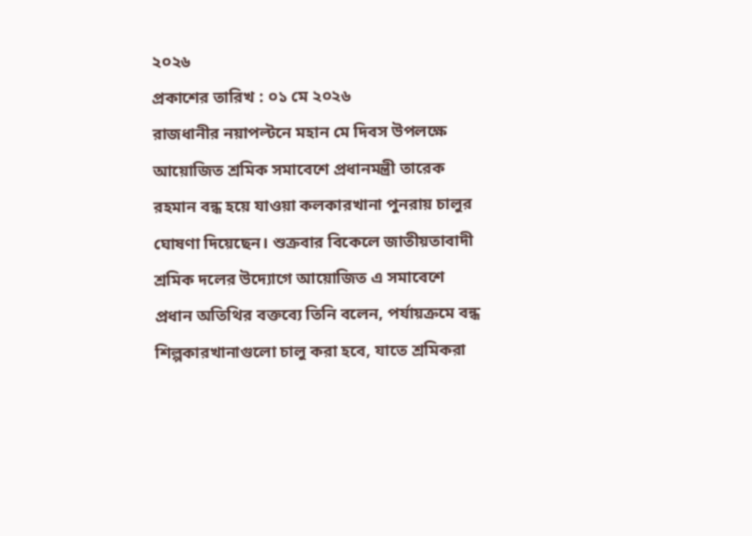২০২৬
প্রকাশের তারিখ : ০১ মে ২০২৬
রাজধানীর নয়াপল্টনে মহান মে দিবস উপলক্ষে আয়োজিত শ্রমিক সমাবেশে প্রধানমন্ত্রী তারেক রহমান বন্ধ হয়ে যাওয়া কলকারখানা পুনরায় চালুর ঘোষণা দিয়েছেন। শুক্রবার বিকেলে জাতীয়তাবাদী শ্রমিক দলের উদ্যোগে আয়োজিত এ সমাবেশে প্রধান অতিথির বক্তব্যে তিনি বলেন, পর্যায়ক্রমে বন্ধ শিল্পকারখানাগুলো চালু করা হবে, যাতে শ্রমিকরা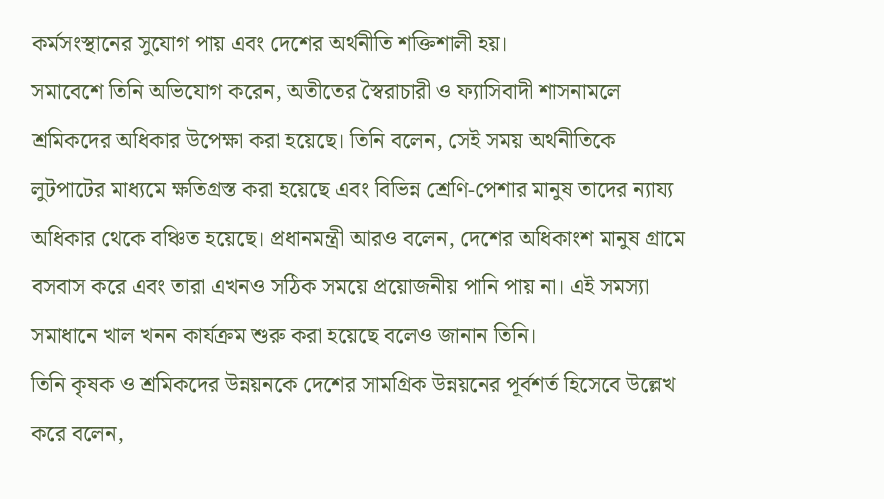কর্মসংস্থানের সুযোগ পায় এবং দেশের অর্থনীতি শক্তিশালী হয়।
সমাবেশে তিনি অভিযোগ করেন, অতীতের স্বৈরাচারী ও ফ্যাসিবাদী শাসনামলে শ্রমিকদের অধিকার উপেক্ষা করা হয়েছে। তিনি বলেন, সেই সময় অর্থনীতিকে লুটপাটের মাধ্যমে ক্ষতিগ্রস্ত করা হয়েছে এবং বিভিন্ন শ্রেণি-পেশার মানুষ তাদের ন্যায্য অধিকার থেকে বঞ্চিত হয়েছে। প্রধানমন্ত্রী আরও বলেন, দেশের অধিকাংশ মানুষ গ্রামে বসবাস করে এবং তারা এখনও সঠিক সময়ে প্রয়োজনীয় পানি পায় না। এই সমস্যা সমাধানে খাল খনন কার্যক্রম শুরু করা হয়েছে বলেও জানান তিনি।
তিনি কৃষক ও শ্রমিকদের উন্নয়নকে দেশের সামগ্রিক উন্নয়নের পূর্বশর্ত হিসেবে উল্লেখ করে বলেন,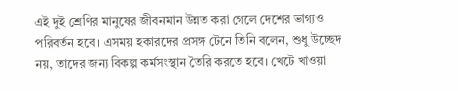এই দুই শ্রেণির মানুষের জীবনমান উন্নত করা গেলে দেশের ভাগ্যও পরিবর্তন হবে। এসময় হকারদের প্রসঙ্গ টেনে তিনি বলেন, শুধু উচ্ছেদ নয়, তাদের জন্য বিকল্প কর্মসংস্থান তৈরি করতে হবে। খেটে খাওয়া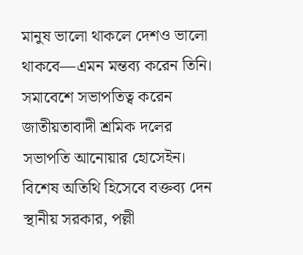মানুষ ভালো থাকলে দেশও ভালো থাকবে—এমন মন্তব্য করেন তিনি।
সমাবেশে সভাপতিত্ব করেন জাতীয়তাবাদী শ্রমিক দলের সভাপতি আনোয়ার হোসেইন। বিশেষ অতিথি হিসেবে বক্তব্য দেন স্থানীয় সরকার, পল্লী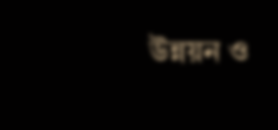উন্নয়ন ও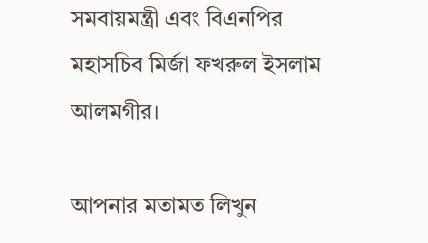সমবায়মন্ত্রী এবং বিএনপির মহাসচিব মির্জা ফখরুল ইসলাম আলমগীর।

আপনার মতামত লিখুন